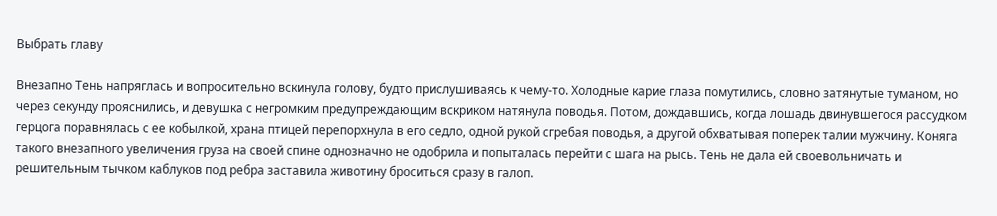Выбрать главу

Внезапно Тень напряглась и вопросительно вскинула голову, будто прислушиваясь к чему-то. Холодные карие глаза помутились, словно затянутые туманом, но через секунду прояснились, и девушка с негромким предупреждающим вскриком натянула поводья. Потом, дождавшись, когда лошадь двинувшегося рассудком герцога поравнялась с ее кобылкой, храна птицей перепорхнула в его седло, одной рукой сгребая поводья, а другой обхватывая поперек талии мужчину. Коняга такого внезапного увеличения груза на своей спине однозначно не одобрила и попыталась перейти с шага на рысь. Тень не дала ей своевольничать и решительным тычком каблуков под ребра заставила животину броситься сразу в галоп.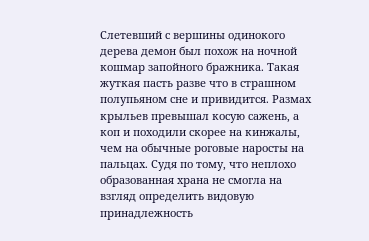Слетевший с вершины одинокого дерева демон был похож на ночной кошмар запойного бражника. Такая жуткая пасть разве что в страшном полупьяном сне и привидится. Размах крыльев превышал косую сажень, а коп и походили скорее на кинжалы, чем на обычные роговые наросты на пальцах. Судя по тому, что неплохо образованная храна не смогла на взгляд определить видовую принадлежность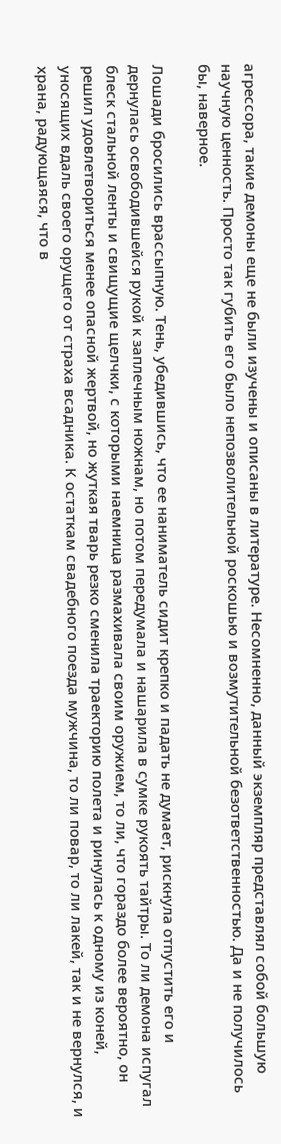агрессора, такие демоны еще не были изучены и описаны в литературе. Несомненно, данный экземпляр представлял собой большую научную ценность. Просто так губить его было непозволительной роскошью и возмутительной безответственностью. Да и не получилось бы, наверное.

Лошади бросились врассыпную. Тень, убедившись, что ее наниматель сидит крепко и падать не думает, рискнула отпустить его и дернулась освободившейся рукой к заплечным ножнам, но потом передумала и нашарила в сумке рукоять тайтры. То ли демона испугал блеск стальной ленты и свищущие щелчки, с которыми наемница размахивала своим оружием, то ли, что гораздо более вероятно, он решил удовлетвориться менее опасной жертвой, но жуткая тварь резко сменила траекторию полета и ринулась к одному из коней, уносящих вдаль своего орущего от страха всадника. К остаткам свадебного поезда мужчина, то ли повар, то ли лакей, так и не вернулся, и храна, радующаяся, что в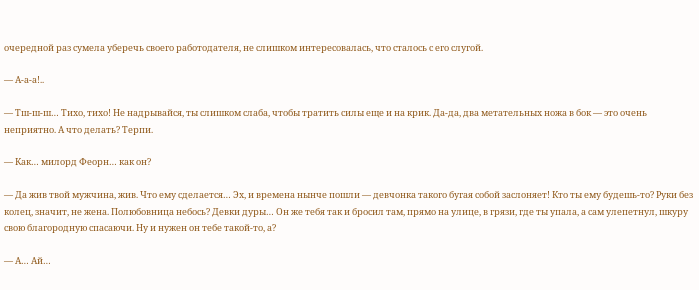очередной раз сумела уберечь своего работодателя, не слишком интересовалась, что сталось с его слугой.

— А-а-а!..

— Тш-ш-ш… Тихо, тихо! Не надрывайся, ты слишком слаба, чтобы тратить силы еще и на крик. Да-да, два метательных ножа в бок — это очень неприятно. А что делать? Терпи.

— Как… милорд Феорн… как он?

— Да жив твой мужчина, жив. Что ему сделается… Эх, и времена нынче пошли — девчонка такого бугая собой заслоняет! Кто ты ему будешь-то? Руки без колец, значит, не жена. Полюбовница небось? Девки дуры… Он же тебя так и бросил там, прямо на улице, в грязи, где ты упала, а сам улепетнул, шкуру свою благородную спасаючи. Ну и нужен он тебе такой-то, а?

— А… Ай…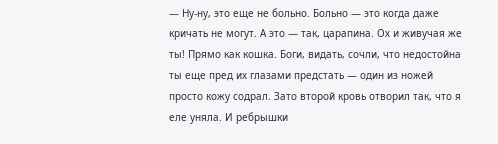— Ну-ну, это еще не больно. Больно — это когда даже кричать не могут. А это — так, царапина. Ох и живучая же ты! Прямо как кошка. Боги, видать, сочли, что недостойна ты еще пред их глазами предстать — один из ножей просто кожу содрал. Зато второй кровь отворил так, что я еле уняла. И ребрышки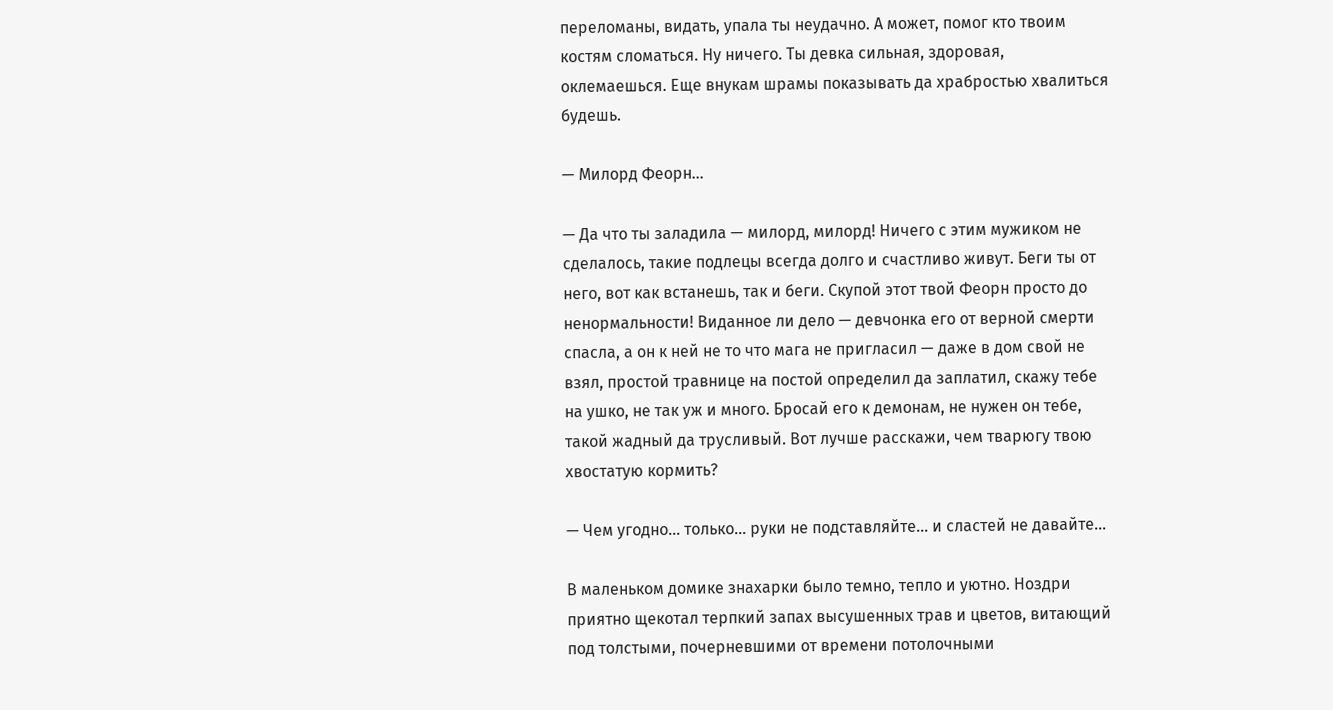переломаны, видать, упала ты неудачно. А может, помог кто твоим костям сломаться. Ну ничего. Ты девка сильная, здоровая, оклемаешься. Еще внукам шрамы показывать да храбростью хвалиться будешь.

— Милорд Феорн…

— Да что ты заладила — милорд, милорд! Ничего с этим мужиком не сделалось, такие подлецы всегда долго и счастливо живут. Беги ты от него, вот как встанешь, так и беги. Скупой этот твой Феорн просто до ненормальности! Виданное ли дело — девчонка его от верной смерти спасла, а он к ней не то что мага не пригласил — даже в дом свой не взял, простой травнице на постой определил да заплатил, скажу тебе на ушко, не так уж и много. Бросай его к демонам, не нужен он тебе, такой жадный да трусливый. Вот лучше расскажи, чем тварюгу твою хвостатую кормить?

— Чем угодно… только… руки не подставляйте… и сластей не давайте…

В маленьком домике знахарки было темно, тепло и уютно. Ноздри приятно щекотал терпкий запах высушенных трав и цветов, витающий под толстыми, почерневшими от времени потолочными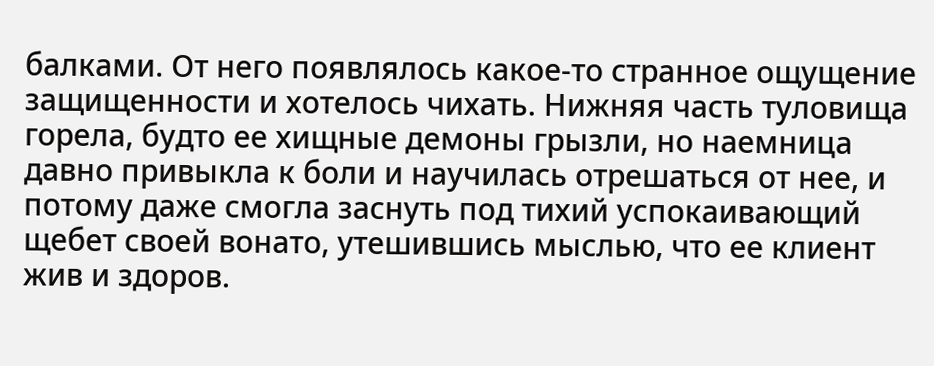балками. От него появлялось какое-то странное ощущение защищенности и хотелось чихать. Нижняя часть туловища горела, будто ее хищные демоны грызли, но наемница давно привыкла к боли и научилась отрешаться от нее, и потому даже смогла заснуть под тихий успокаивающий щебет своей вонато, утешившись мыслью, что ее клиент жив и здоров.